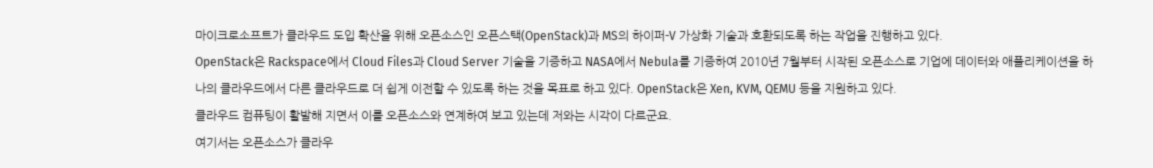마이크로소프트가 클라우드 도입 확산을 위해 오픈소스인 오픈스택(OpenStack)과 MS의 하이퍼-V 가상화 기술과 호환되도록 하는 작업을 진행하고 있다.
OpenStack은 Rackspace에서 Cloud Files과 Cloud Server 기술을 기증하고 NASA에서 Nebula를 기증하여 2010년 7월부터 시작된 오픈소스로 기업에 데이터와 애플리케이션을 하나의 클라우드에서 다른 클라우드로 더 쉽게 이전할 수 있도록 하는 것을 목표로 하고 있다. OpenStack은 Xen, KVM, QEMU 등을 지원하고 있다.
클라우드 컴퓨팅이 활발해 지면서 이를 오픈소스와 연계하여 보고 있는데 저와는 시각이 다르군요.
여기서는 오픈소스가 클라우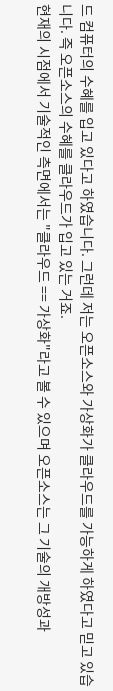드 컴퓨터의 수혜를 입고 있다고 하였습니다. 그런데 저는 오픈소스와 가상화가 클라우드를 가능하게 하였다고 믿고 있습니다. 즉 오픈소스의 수혜를 클라우드가 입고 있는 거죠.
현재의 시점에서 기술적인 측면에서는 "클라우드 == 가상화"라고 볼 수 있으며 오픈소스는 그 기술의 개방성과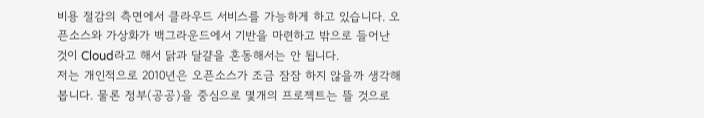비용 절감의 측면에서 클라우드 서비스를 가능하게 하고 있습니다. 오픈소스와 가상화가 백그라운드에서 기반을 마련하고 밖으로 들어난 것이 Cloud라고 해서 닭과 달걀을 혼동해서는 안 됩니다.
저는 개인적으로 2010년은 오픈소스가 조금 잠잠 하지 않을까 생각해 봅니다. 물론 정부(공공)을 중심으로 몇개의 프로젝트는 뜰 것으로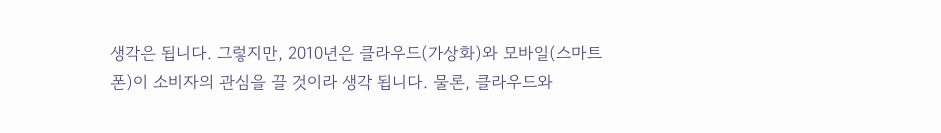생각은 됩니다. 그렇지만, 2010년은 클라우드(가상화)와 모바일(스마트폰)이 소비자의 관심을 끌 것이라 생각 됩니다. 물론, 클라우드와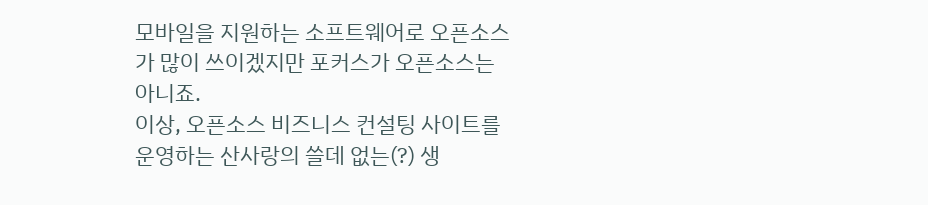모바일을 지원하는 소프트웨어로 오픈소스가 많이 쓰이겠지만 포커스가 오픈소스는 아니죠.
이상, 오픈소스 비즈니스 컨설팅 사이트를 운영하는 산사랑의 쓸데 없는(?) 생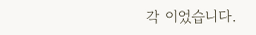각 이었습니다.